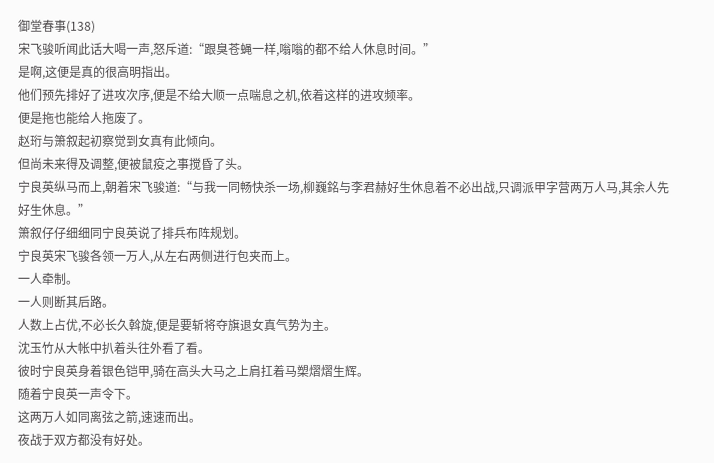御堂春事(138)
宋飞骏听闻此话大喝一声,怒斥道:“跟臭苍蝇一样,嗡嗡的都不给人休息时间。”
是啊,这便是真的很高明指出。
他们预先排好了进攻次序,便是不给大顺一点喘息之机,依着这样的进攻频率。
便是拖也能给人拖废了。
赵珩与箫叙起初察觉到女真有此倾向。
但尚未来得及调整,便被鼠疫之事搅昏了头。
宁良英纵马而上,朝着宋飞骏道:“与我一同畅快杀一场,柳巍銘与李君赫好生休息着不必出战,只调派甲字营两万人马,其余人先好生休息。”
箫叙仔仔细细同宁良英说了排兵布阵规划。
宁良英宋飞骏各领一万人,从左右两侧进行包夹而上。
一人牵制。
一人则断其后路。
人数上占优,不必长久斡旋,便是要斩将夺旗退女真气势为主。
沈玉竹从大帐中扒着头往外看了看。
彼时宁良英身着银色铠甲,骑在高头大马之上肩扛着马槊熠熠生辉。
随着宁良英一声令下。
这两万人如同离弦之箭,速速而出。
夜战于双方都没有好处。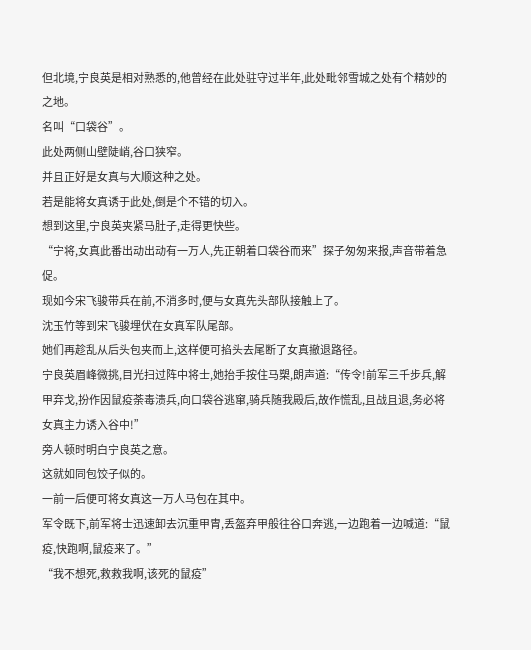但北境,宁良英是相对熟悉的,他曾经在此处驻守过半年,此处毗邻雪城之处有个精妙的之地。
名叫“口袋谷”。
此处两侧山壁陡峭,谷口狭窄。
并且正好是女真与大顺这种之处。
若是能将女真诱于此处,倒是个不错的切入。
想到这里,宁良英夹紧马肚子,走得更快些。
“宁将,女真此番出动出动有一万人,先正朝着口袋谷而来”探子匆匆来报,声音带着急促。
现如今宋飞骏带兵在前,不消多时,便与女真先头部队接触上了。
沈玉竹等到宋飞骏埋伏在女真军队尾部。
她们再趁乱从后头包夹而上,这样便可掐头去尾断了女真撤退路径。
宁良英眉峰微挑,目光扫过阵中将士,她抬手按住马槊,朗声道:“传令!前军三千步兵,解甲弃戈,扮作因鼠疫荼毒溃兵,向口袋谷逃窜,骑兵随我殿后,故作慌乱,且战且退,务必将女真主力诱入谷中!”
旁人顿时明白宁良英之意。
这就如同包饺子似的。
一前一后便可将女真这一万人马包在其中。
军令既下,前军将士迅速卸去沉重甲胄,丢盔弃甲般往谷口奔逃,一边跑着一边喊道:“鼠疫,快跑啊,鼠疫来了。”
“我不想死,救救我啊,该死的鼠疫”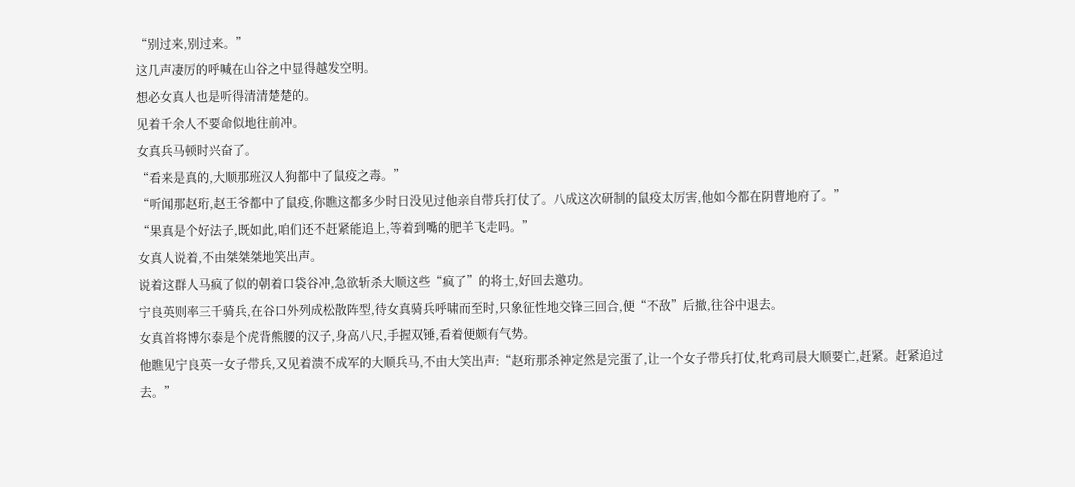“别过来,别过来。”
这几声凄厉的呼喊在山谷之中显得越发空明。
想必女真人也是听得清清楚楚的。
见着千余人不要命似地往前冲。
女真兵马顿时兴奋了。
“看来是真的,大顺那班汉人狗都中了鼠疫之毒。”
“听闻那赵珩,赵王爷都中了鼠疫,你瞧这都多少时日没见过他亲自带兵打仗了。八成这次研制的鼠疫太厉害,他如今都在阴曹地府了。”
“果真是个好法子,既如此,咱们还不赶紧能追上,等着到嘴的肥羊飞走吗。”
女真人说着,不由桀桀桀地笑出声。
说着这群人马疯了似的朝着口袋谷冲,急欲斩杀大顺这些“疯了”的将士,好回去邀功。
宁良英则率三千骑兵,在谷口外列成松散阵型,待女真骑兵呼啸而至时,只象征性地交锋三回合,便“不敌”后撤,往谷中退去。
女真首将博尔泰是个虎背熊腰的汉子,身高八尺,手握双锤,看着便颇有气势。
他瞧见宁良英一女子带兵,又见着溃不成军的大顺兵马,不由大笑出声:“赵珩那杀神定然是完蛋了,让一个女子带兵打仗,牝鸡司晨大顺要亡,赶紧。赶紧追过去。”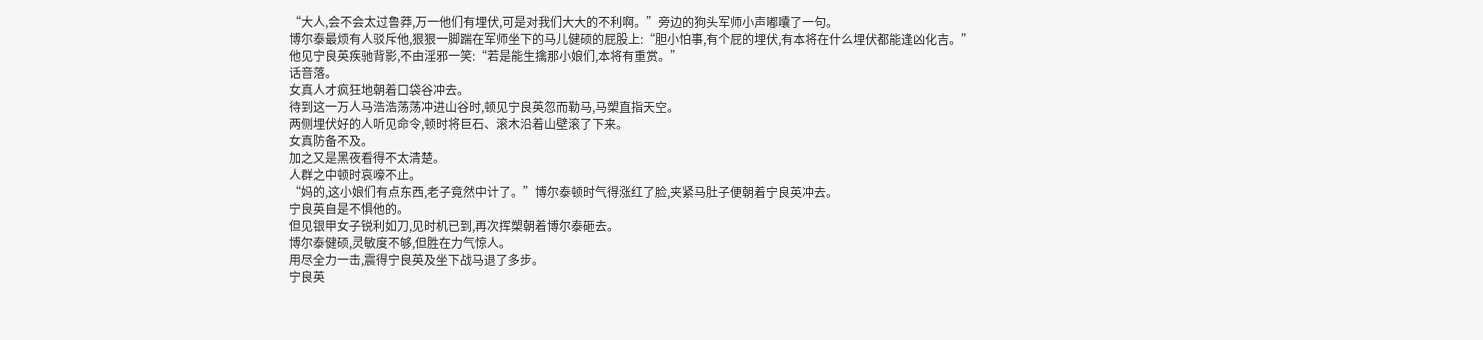“大人,会不会太过鲁莽,万一他们有埋伏,可是对我们大大的不利啊。”旁边的狗头军师小声嘟囔了一句。
博尔泰最烦有人驳斥他,狠狠一脚踹在军师坐下的马儿健硕的屁股上:“胆小怕事,有个屁的埋伏,有本将在什么埋伏都能逢凶化吉。”
他见宁良英疾驰背影,不由淫邪一笑:“若是能生擒那小娘们,本将有重赏。”
话音落。
女真人才疯狂地朝着口袋谷冲去。
待到这一万人马浩浩荡荡冲进山谷时,顿见宁良英忽而勒马,马槊直指天空。
两侧埋伏好的人听见命令,顿时将巨石、滚木沿着山壁滚了下来。
女真防备不及。
加之又是黑夜看得不太清楚。
人群之中顿时哀嚎不止。
“妈的,这小娘们有点东西,老子竟然中计了。”博尔泰顿时气得涨红了脸,夹紧马肚子便朝着宁良英冲去。
宁良英自是不惧他的。
但见银甲女子锐利如刀,见时机已到,再次挥槊朝着博尔泰砸去。
博尔泰健硕,灵敏度不够,但胜在力气惊人。
用尽全力一击,震得宁良英及坐下战马退了多步。
宁良英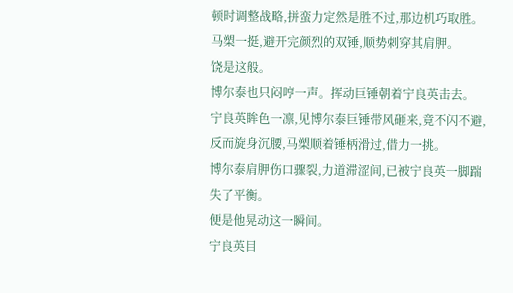顿时调整战略,拼蛮力定然是胜不过,那边机巧取胜。
马槊一挺,避开完颜烈的双锤,顺势刺穿其肩胛。
饶是这般。
博尔泰也只闷哼一声。挥动巨锤朝着宁良英击去。
宁良英眸色一凛,见博尔泰巨锤带风砸来,竟不闪不避,反而旋身沉腰,马槊顺着锤柄滑过,借力一挑。
博尔泰肩胛伤口骤裂,力道滞涩间,已被宁良英一脚踹失了平衡。
便是他晃动这一瞬间。
宁良英目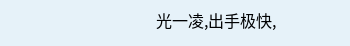光一凌,出手极快,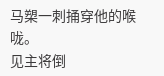马槊一刺捅穿他的喉咙。
见主将倒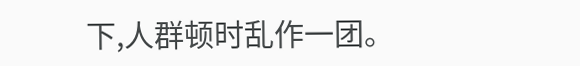下,人群顿时乱作一团。